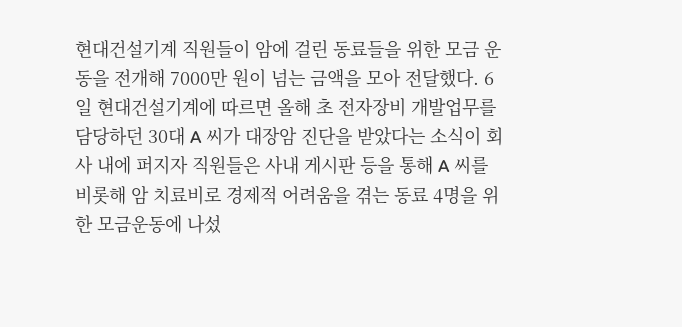현대건설기계 직원들이 암에 걸린 동료들을 위한 모금 운동을 전개해 7000만 원이 넘는 금액을 모아 전달했다. 6일 현대건설기계에 따르면 올해 초 전자장비 개발업무를 담당하던 30대 A 씨가 대장암 진단을 받았다는 소식이 회사 내에 퍼지자 직원들은 사내 게시판 등을 통해 A 씨를 비롯해 암 치료비로 경제적 어려움을 겪는 동료 4명을 위한 모금운동에 나섰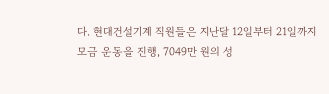다. 현대건설기계 직원들은 지난달 12일부터 21일까지 모금 운동을 진행, 7049만 원의 성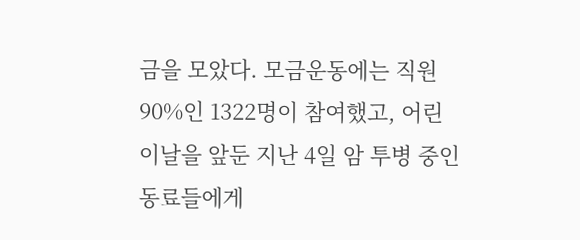금을 모았다. 모금운동에는 직원 90%인 1322명이 참여했고, 어린이날을 앞둔 지난 4일 암 투병 중인 동료들에게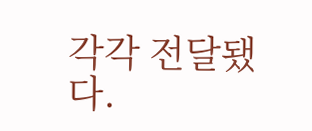각각 전달됐다.